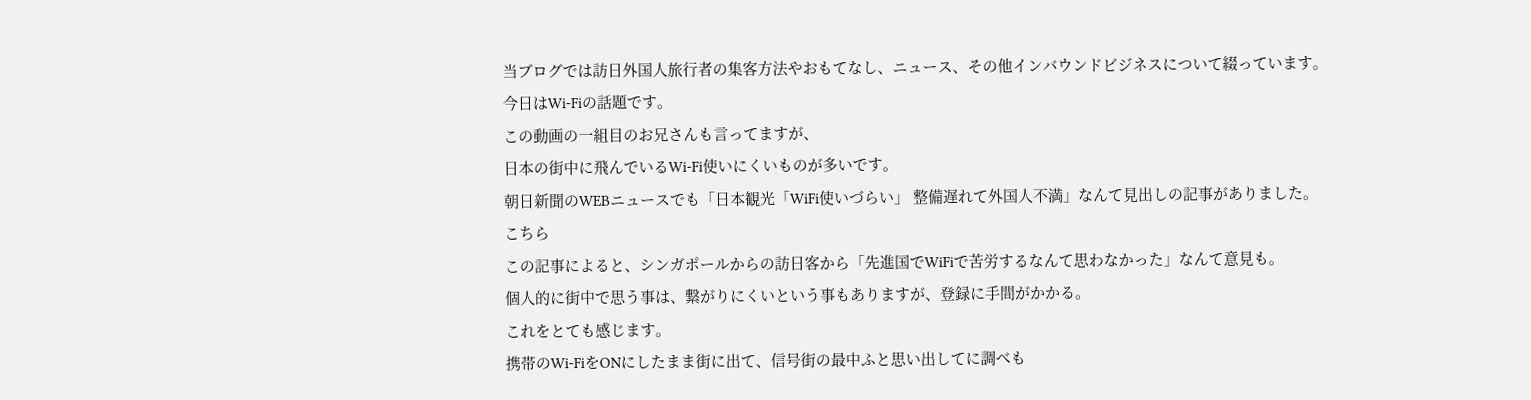当ブログでは訪日外国人旅行者の集客方法やおもてなし、ニュース、その他インバウンドビジネスについて綴っています。
今日はWi-Fiの話題です。
この動画の一組目のお兄さんも言ってますが、
日本の街中に飛んでいるWi-Fi使いにくいものが多いです。
朝日新聞のWEBニュースでも「日本観光「WiFi使いづらい」 整備遅れて外国人不満」なんて見出しの記事がありました。
こちら
この記事によると、シンガポールからの訪日客から「先進国でWiFiで苦労するなんて思わなかった」なんて意見も。
個人的に街中で思う事は、繋がりにくいという事もありますが、登録に手間がかかる。
これをとても感じます。
携帯のWi-FiをONにしたまま街に出て、信号街の最中ふと思い出してに調べも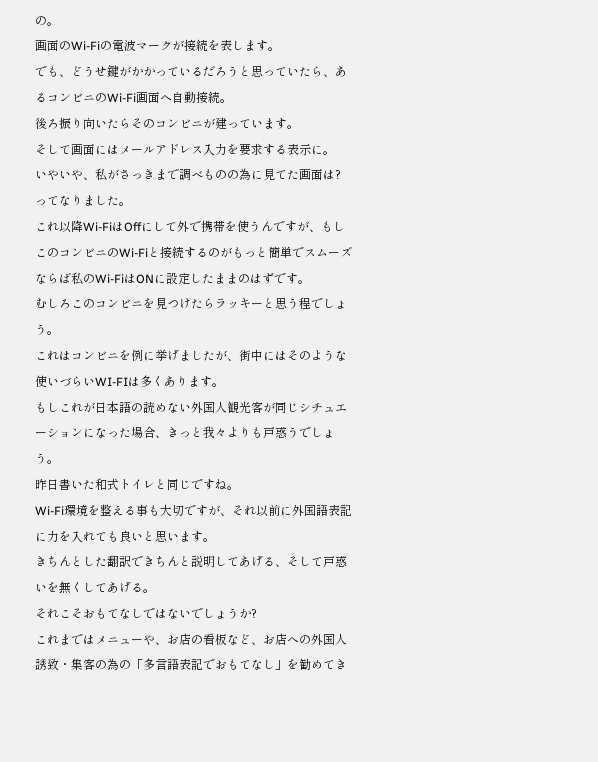の。
画面のWi-Fiの電波マークが接続を表します。
でも、どうせ鍵がかかっているだろうと思っていたら、あるコンビニのWi-Fi画面へ自動接続。
後ろ振り向いたらそのコンビニが建っています。
そして画面にはメールアドレス入力を要求する表示に。
いやいや、私がさっきまで調べものの為に見てた画面は?
ってなりました。
これ以降Wi-FiはOffにして外で携帯を使うんですが、もしこのコンビニのWi-Fiと接続するのがもっと簡単でスムーズならば私のWi-FiはONに設定したままのはずです。
むしろこのコンビニを見つけたらラッキーと思う程でしょう。
これはコンビニを例に挙げましたが、街中にはそのような使いづらいWI-FIは多くあります。
もしこれが日本語の読めない外国人観光客が同じシチュエーションになった場合、きっと我々よりも戸惑うでしょう。
昨日書いた和式トイレと同じですね。
Wi-Fi環境を整える事も大切ですが、それ以前に外国語表記に力を入れても良いと思います。
きちんとした翻訳できちんと説明してあげる、そして戸惑いを無くしてあげる。
それこそおもてなしではないでしょうか?
これまではメニューや、お店の看板など、お店への外国人誘致・集客の為の「多言語表記でおもてなし」を勧めてき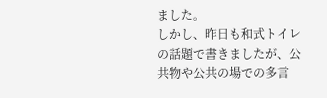ました。
しかし、昨日も和式トイレの話題で書きましたが、公共物や公共の場での多言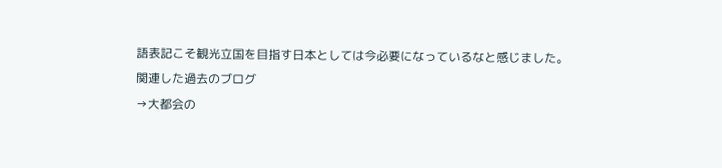語表記こそ観光立国を目指す日本としては今必要になっているなと感じました。
関連した過去のブログ
→大都会の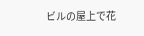ビルの屋上で花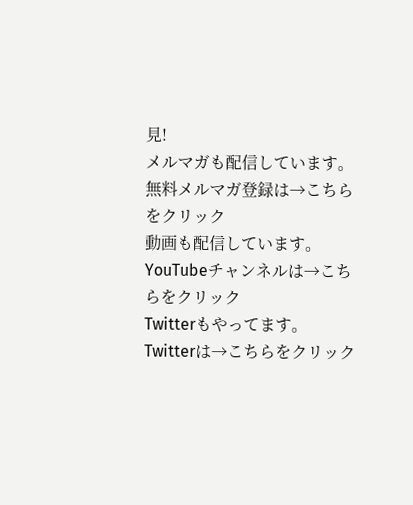見!
メルマガも配信しています。
無料メルマガ登録は→こちらをクリック
動画も配信しています。
YouTubeチャンネルは→こちらをクリック
Twitterもやってます。
Twitterは→こちらをクリック